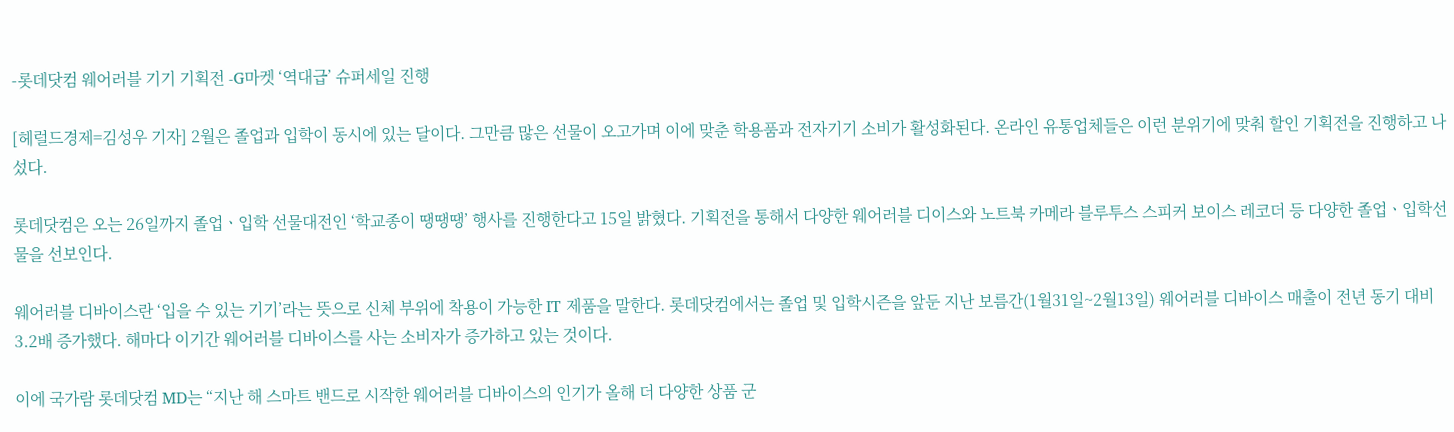-롯데닷컴 웨어러블 기기 기획전 -G마켓 ‘역대급’ 슈퍼세일 진행

[헤럴드경제=김성우 기자] 2월은 졸업과 입학이 동시에 있는 달이다. 그만큼 많은 선물이 오고가며 이에 맞춘 학용품과 전자기기 소비가 활성화된다. 온라인 유통업체들은 이런 분위기에 맞춰 할인 기획전을 진행하고 나섰다.

롯데닷컴은 오는 26일까지 졸업ㆍ입학 선물대전인 ‘학교종이 땡땡땡’ 행사를 진행한다고 15일 밝혔다. 기획전을 통해서 다양한 웨어러블 디이스와 노트북 카메라 블루투스 스피커 보이스 레코더 등 다양한 졸업ㆍ입학선물을 선보인다.

웨어러블 디바이스란 ‘입을 수 있는 기기’라는 뜻으로 신체 부위에 착용이 가능한 IT 제품을 말한다. 롯데닷컴에서는 졸업 및 입학시즌을 앞둔 지난 보름간(1월31일~2월13일) 웨어러블 디바이스 매출이 전년 동기 대비 3.2배 증가했다. 해마다 이기간 웨어러블 디바이스를 사는 소비자가 증가하고 있는 것이다.

이에 국가람 롯데닷컴 MD는 “지난 해 스마트 밴드로 시작한 웨어러블 디바이스의 인기가 올해 더 다양한 상품 군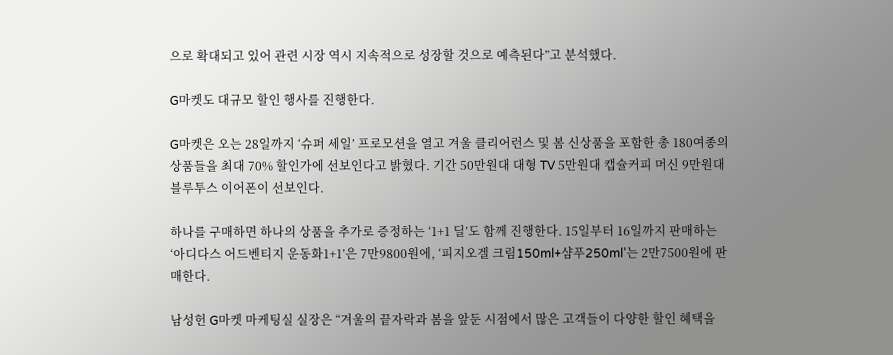으로 확대되고 있어 관련 시장 역시 지속적으로 성장할 것으로 예측된다”고 분석했다.

G마켓도 대규모 할인 행사를 진행한다.

G마켓은 오는 28일까지 ‘슈퍼 세일’ 프로모션을 열고 겨울 클리어런스 및 봄 신상품을 포함한 총 180여종의 상품들을 최대 70% 할인가에 선보인다고 밝혔다. 기간 50만원대 대형 TV 5만원대 캡슐커피 머신 9만원대 블루투스 이어폰이 선보인다.

하나를 구매하면 하나의 상품을 추가로 증정하는 ‘1+1 딜’도 함께 진행한다. 15일부터 16일까지 판매하는 ‘아디다스 어드벤티지 운동화1+1’은 7만9800원에, ‘피지오겔 크림150ml+샴푸250ml’는 2만7500원에 판매한다.

남성헌 G마켓 마케팅실 실장은 “겨울의 끝자락과 봄을 앞둔 시점에서 많은 고객들이 다양한 할인 혜택을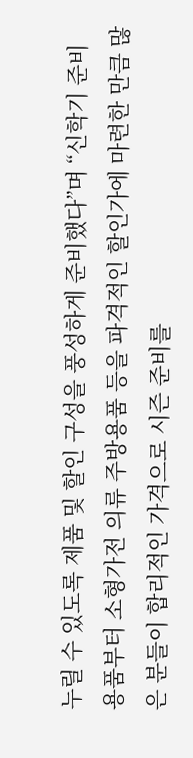누릴 수 있도록 제품 및 할인 구성을 풍성하게 준비했다”며 “신학기 준비용품부터 소형가전 의류 주방용품 등을 파격적인 할인가에 마련한 만큼 많은 분들이 합리적인 가격으로 시즌 준비를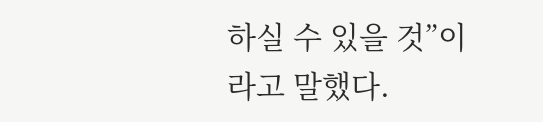하실 수 있을 것”이라고 말했다.